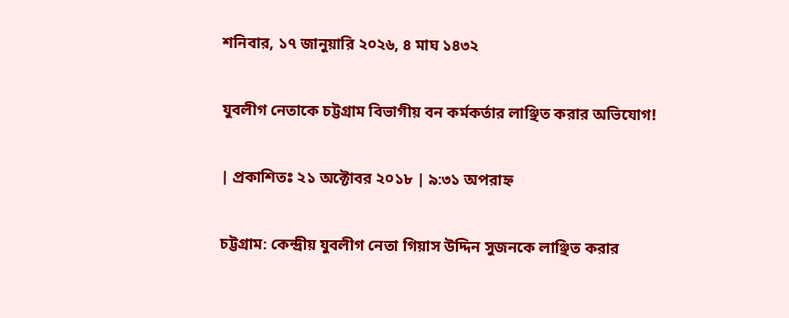শনিবার, ১৭ জানুয়ারি ২০২৬, ৪ মাঘ ১৪৩২

যুবলীগ নেতাকে চট্টগ্রাম বিভাগীয় বন কর্মকর্তার লাঞ্ছিত করার অভিযোগ!

| প্রকাশিতঃ ২১ অক্টোবর ২০১৮ | ৯:৩১ অপরাহ্ন

চট্টগ্রাম: কেন্দ্রীয় যুবলীগ নেতা গিয়াস উদ্দিন সুজনকে লাঞ্ছিত করার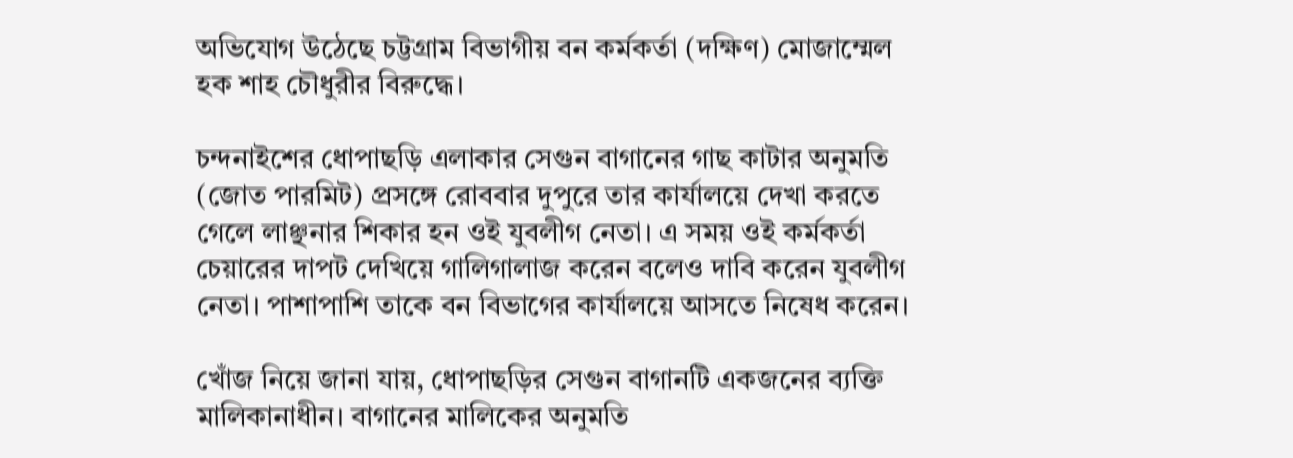অভিযোগ উঠেছে চট্টগ্রাম বিভাগীয় বন কর্মকর্তা (দক্ষিণ) মোজাম্মেল হক শাহ চৌধুরীর বিরুদ্ধে।

চন্দনাইশের ধোপাছড়ি এলাকার সেগুন বাগানের গাছ কাটার অনুমতি (জোত পারমিট) প্রসঙ্গে রোববার দুপুরে তার কার্যালয়ে দেখা করতে গেলে লাঞ্ছনার শিকার হন ওই যুবলীগ নেতা। এ সময় ওই কর্মকর্তা চেয়ারের দাপট দেখিয়ে গালিগালাজ করেন বলেও দাবি করেন যুবলীগ নেতা। পাশাপাশি তাকে বন বিভাগের কার্যালয়ে আসতে নিষেধ করেন।

খোঁজ নিয়ে জানা যায়, ধোপাছড়ির সেগুন বাগানটি একজনের ব্যক্তি মালিকানাধীন। বাগানের মালিকের অনুমতি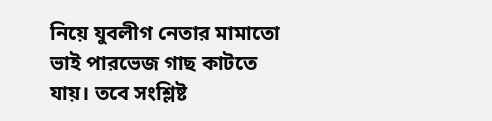নিয়ে যুবলীগ নেতার মামাতো ভাই পারভেজ গাছ কাটতে যায়। তবে সংশ্লিষ্ট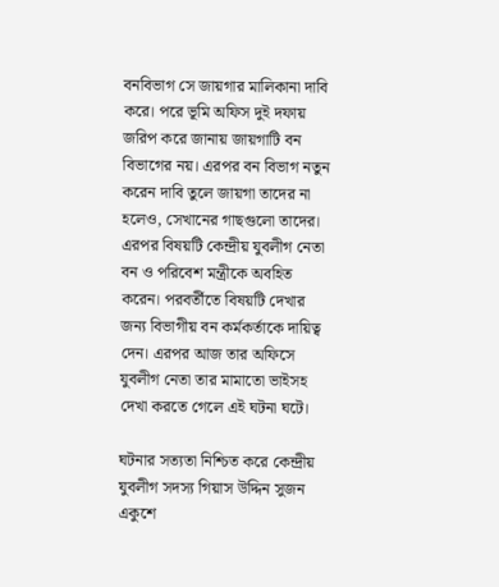বনবিভাগ সে জায়গার মালিকানা দাবি করে। পরে ভূমি অফিস দুই দফায় জরিপ করে জানায় জায়গাটি বন বিভাগের নয়। এরপর বন বিভাগ নতুন করেন দাবি তুলে জায়গা তাদের না হলেও, সেখানের গাছগুলো তাদের। এরপর বিষয়টি কেন্দ্রীয় যুবলীগ নেতা বন ও পরিবেশ মন্ত্রীকে অবহিত করেন। পরবর্তীতে বিষয়টি দেখার জন্য বিভাগীয় বন কর্মকর্তাকে দায়িত্ব দেন। এরপর আজ তার অফিসে যুবলীগ নেতা তার মামাতো ভাইসহ দেখা করতে গেলে এই ঘটনা ঘটে।

ঘটনার সত্যতা নিশ্চিত করে কেন্দ্রীয় যুবলীগ সদস্য গিয়াস উদ্দিন সুজন একুশে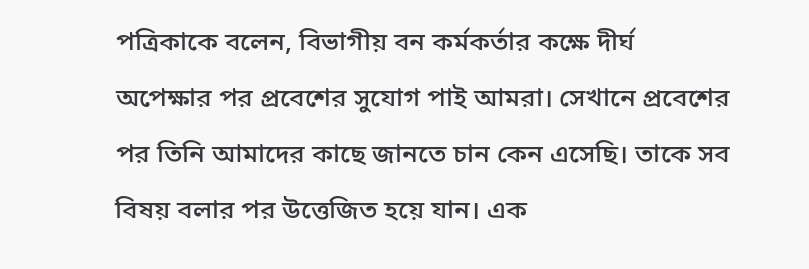পত্রিকাকে বলেন, বিভাগীয় বন কর্মকর্তার কক্ষে দীর্ঘ অপেক্ষার পর প্রবেশের সুযোগ পাই আমরা। সেখানে প্রবেশের পর তিনি আমাদের কাছে জানতে চান কেন এসেছি। তাকে সব বিষয় বলার পর উত্তেজিত হয়ে যান। এক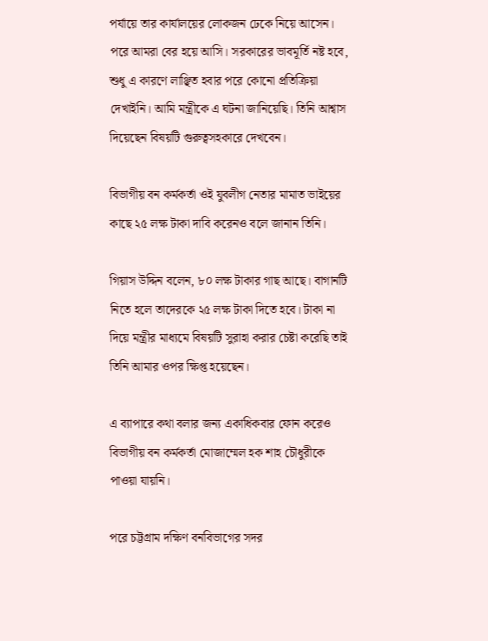পর্যায়ে তার কার্যালয়ের লোকজন ঢেকে নিয়ে আসেন। পরে আমরা বের হয়ে আসি। সরকারের ভাবমূর্তি নষ্ট হবে, শুধু এ কারণে লাঞ্ছিত হবার পরে কোনো প্রতিক্রিয়া দেখাইনি। আমি মন্ত্রীকে এ ঘটনা জানিয়েছি। তিনি আশ্বাস দিয়েছেন বিষয়টি গুরুত্বসহকারে দেখবেন।

বিভাগীয় বন কর্মকর্তা ওই যুবলীগ নেতার মামাত ভাইয়ের কাছে ২৫ লক্ষ টাকা দাবি করেনও বলে জানান তিনি।

গিয়াস উদ্দিন বলেন, ৮০ লক্ষ টাকার গাছ আছে। বাগানটি নিতে হলে তাদেরকে ২৫ লক্ষ টাকা দিতে হবে। টাকা না দিয়ে মন্ত্রীর মাধ্যমে বিষয়টি সুরাহা করার চেষ্টা করেছি তাই তিনি আমার ওপর ক্ষিপ্ত হয়েছেন।

এ ব্যাপারে কথা বলার জন্য একাধিকবার ফোন করেও বিভাগীয় বন কর্মকর্তা মোজাম্মেল হক শাহ চৌধুরীকে পাওয়া যায়নি।

পরে চট্টগ্রাম দক্ষিণ বনবিভাগের সদর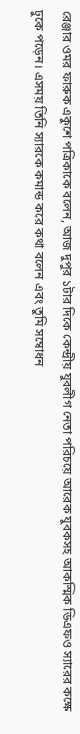রেঞ্জার ওমর ফারুক একুশে পত্রিকাকে বলেন, আজ দুপুর ১টার দিকে কেন্দ্রীয় যুবলীগ নেতা পরিচয়ে আরেক যুবকসহ আকস্মিক ডিএফও স্যারের কক্ষে ঢুকে পড়েন। এসময় তিনি স্যারকে কমান্ড করে কথা বলেন এবং তুমি সম্বোধন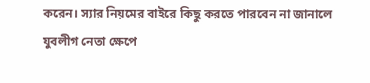করেন। স্যার নিয়মের বাইরে কিছু করতে পারবেন না জানালে যুবলীগ নেতা ক্ষেপে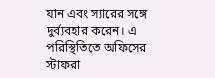যান এবং স্যারের সঙ্গে দুর্ব্যবহার করেন। এ পরিস্থিতিতে অফিসের স্টাফরা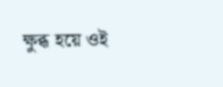ক্ষুব্ধ হয়ে ওই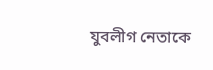যুবলীগ নেতাকে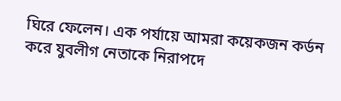ঘিরে ফেলেন। এক পর্যায়ে আমরা কয়েকজন কর্ডন করে যুবলীগ নেতাকে নিরাপদে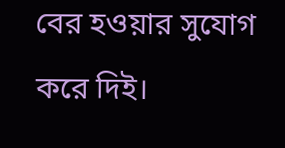বের হওয়ার সুযোগ করে দিই।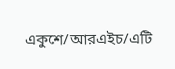একুশে/আরএইচ/এটি